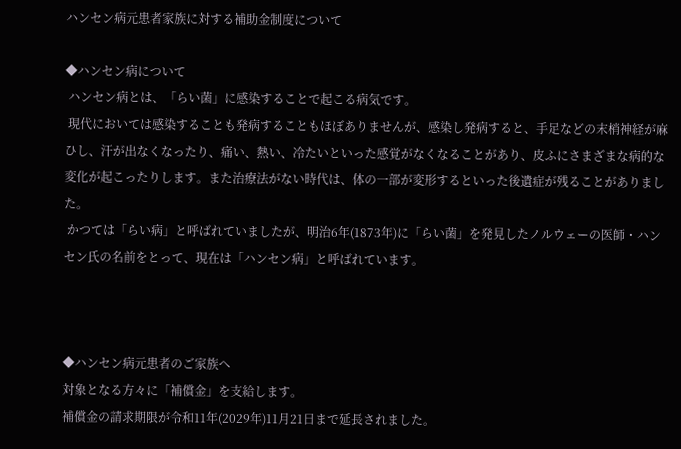ハンセン病元患者家族に対する補助金制度について

◆ハンセン病について
 ハンセン病とは、「らい菌」に感染することで起こる病気です。
 現代においては感染することも発病することもほぼありませんが、感染し発病すると、手足などの末梢神経が麻ひし、汗が出なくなったり、痛い、熱い、冷たいといった感覚がなくなることがあり、皮ふにさまざまな病的な変化が起こったりします。また治療法がない時代は、体の一部が変形するといった後遺症が残ることがありました。
 かつては「らい病」と呼ばれていましたが、明治6年(1873年)に「らい菌」を発見したノルウェーの医師・ハンセン氏の名前をとって、現在は「ハンセン病」と呼ばれています。



◆ハンセン病元患者のご家族へ
対象となる方々に「補償金」を支給します。
補償金の請求期限が令和11年(2029年)11月21日まで延長されました。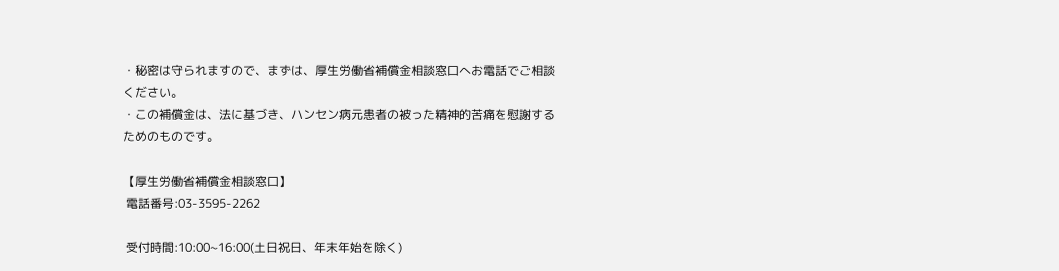・秘密は守られますので、まずは、厚生労働省補償金相談窓口へお電話でご相談ください。
・この補償金は、法に基づき、ハンセン病元患者の被った精神的苦痛を慰謝するためのものです。

【厚生労働省補償金相談窓口】
 電話番号:03-3595-2262

 受付時間:10:00~16:00(土日祝日、年末年始を除く)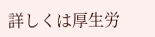詳しくは厚生労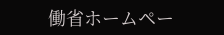働省ホームペー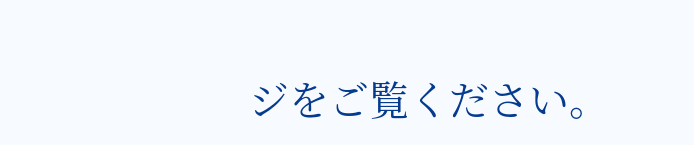ジをご覧ください。